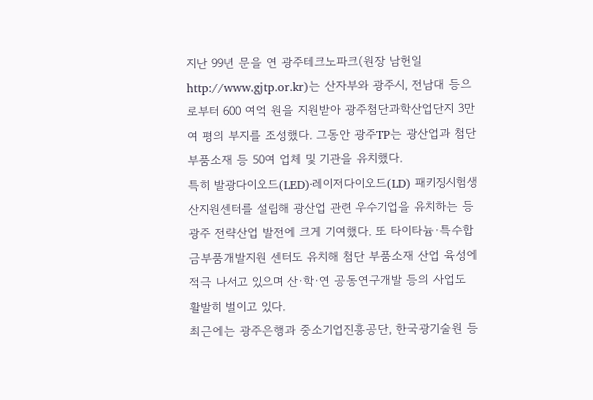지난 99년 문을 연 광주테크노파크(원장 남헌일 http://www.gjtp.or.kr)는 산자부와 광주시, 전남대 등으로부터 600 여억 원을 지원받아 광주첨단과학산업단지 3만여 평의 부지를 조성했다. 그동안 광주TP는 광산업과 첨단 부품소재 등 50여 업체 및 기관을 유치했다.
특히 발광다이오드(LED)·레이저다이오드(LD) 패키징시험생산지원센터를 설립해 광산업 관련 우수기업을 유치하는 등 광주 전략산업 발전에 크게 기여했다. 또 타이타늄·특수합금부품개발지원 센터도 유치해 첨단 부품소재 산업 육성에 적극 나서고 있으며 산·학·연 공동연구개발 등의 사업도 활발히 벌이고 있다.
최근에는 광주은행과 중소기업진흥공단, 한국광기술원 등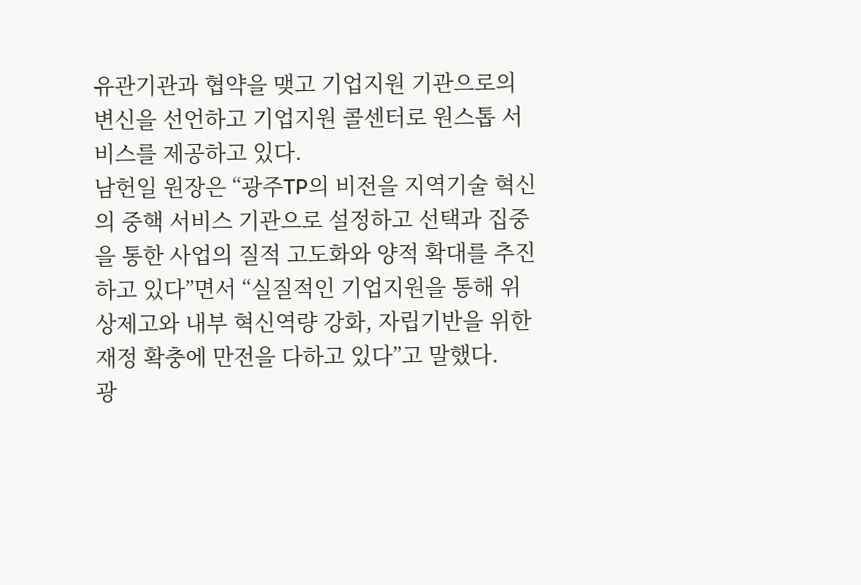유관기관과 협약을 맺고 기업지원 기관으로의 변신을 선언하고 기업지원 콜센터로 원스톱 서비스를 제공하고 있다.
남헌일 원장은 “광주TP의 비전을 지역기술 혁신의 중핵 서비스 기관으로 설정하고 선택과 집중을 통한 사업의 질적 고도화와 양적 확대를 추진하고 있다”면서 “실질적인 기업지원을 통해 위상제고와 내부 혁신역량 강화, 자립기반을 위한 재정 확충에 만전을 다하고 있다”고 말했다.
광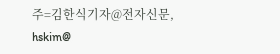주=김한식기자@전자신문, hskim@